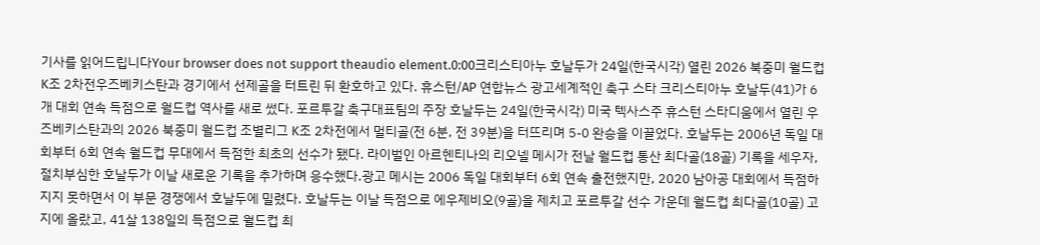기사를 읽어드립니다Your browser does not support theaudio element.0:00크리스티아누 호날두가 24일(한국시각) 열린 2026 북중미 월드컵 K조 2차전우즈베키스탄과 경기에서 선제골을 터트린 뒤 환호하고 있다. 휴스턴/AP 연합뉴스 광고세계적인 축구 스타 크리스티아누 호날두(41)가 6개 대회 연속 득점으로 월드컵 역사를 새로 썼다. 포르투갈 축구대표팀의 주장 호날두는 24일(한국시각) 미국 텍사스주 휴스턴 스타디움에서 열린 우즈베키스탄과의 2026 북중미 월드컵 조별리그 K조 2차전에서 멀티골(전 6분, 전 39분)을 터뜨리며 5-0 완승을 이끌었다. 호날두는 2006년 독일 대회부터 6회 연속 월드컵 무대에서 득점한 최초의 선수가 됐다. 라이벌인 아르헨티나의 리오넬 메시가 전날 월드컵 통산 최다골(18골) 기록을 세우자, 절치부심한 호날두가 이날 새로운 기록을 추가하며 응수했다.광고 메시는 2006 독일 대회부터 6회 연속 출전했지만, 2020 남아공 대회에서 득점하지지 못하면서 이 부문 경쟁에서 호날두에 밀렸다. 호날두는 이날 득점으로 에우제비오(9골)을 제치고 포르투갈 선수 가운데 월드컵 최다골(10골) 고지에 올랐고, 41살 138일의 득점으로 월드컵 최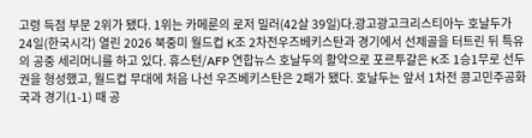고령 득점 부문 2위가 됐다. 1위는 카메룬의 로저 밀러(42살 39일)다.광고광고크리스티아누 호날두가 24일(한국시각) 열린 2026 북중미 월드컵 K조 2차전우즈베키스탄과 경기에서 선제골을 터트린 뒤 특유의 공중 세리머니를 하고 있다. 휴스턴/AFP 연합뉴스 호날두의 활약으로 포르투갈은 K조 1승1무로 선두권을 형성했고, 월드컵 무대에 처음 나선 우즈베키스탄은 2패가 됐다. 호날두는 앞서 1차전 콩고민주공화국과 경기(1-1) 때 공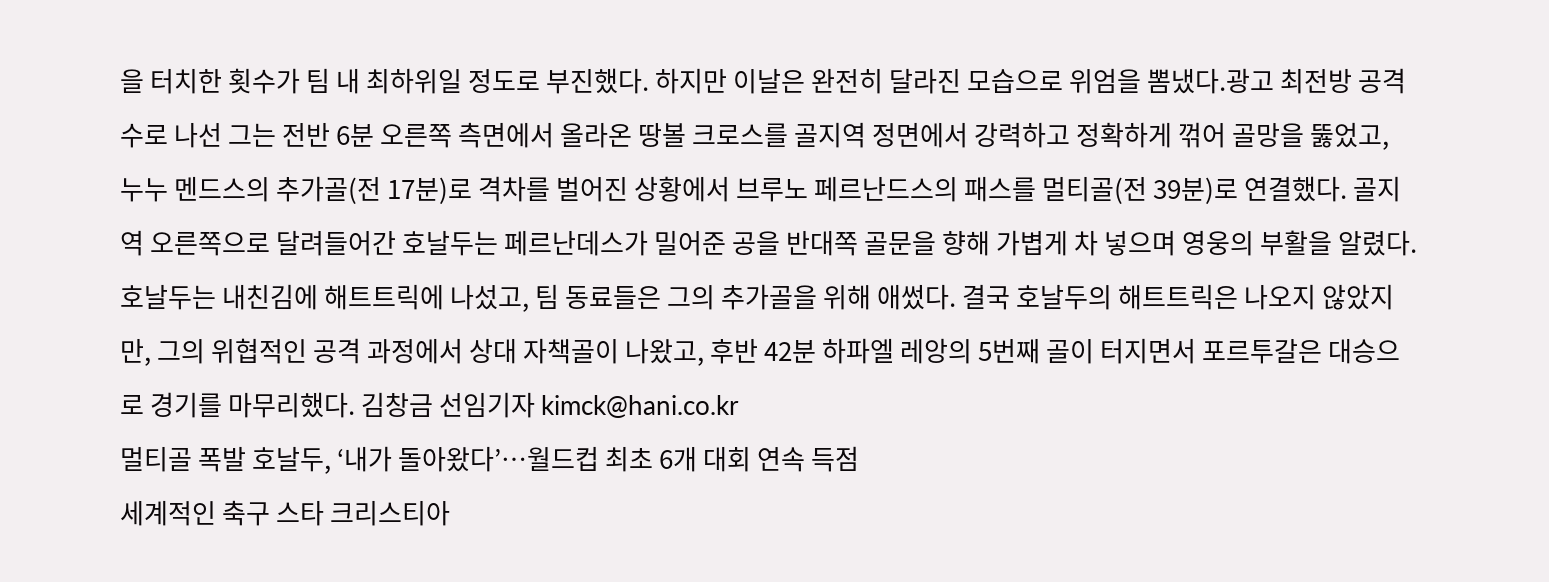을 터치한 횟수가 팀 내 최하위일 정도로 부진했다. 하지만 이날은 완전히 달라진 모습으로 위엄을 뽐냈다.광고 최전방 공격수로 나선 그는 전반 6분 오른쪽 측면에서 올라온 땅볼 크로스를 골지역 정면에서 강력하고 정확하게 꺾어 골망을 뚫었고, 누누 멘드스의 추가골(전 17분)로 격차를 벌어진 상황에서 브루노 페르난드스의 패스를 멀티골(전 39분)로 연결했다. 골지역 오른쪽으로 달려들어간 호날두는 페르난데스가 밀어준 공을 반대쪽 골문을 향해 가볍게 차 넣으며 영웅의 부활을 알렸다. 호날두는 내친김에 해트트릭에 나섰고, 팀 동료들은 그의 추가골을 위해 애썼다. 결국 호날두의 해트트릭은 나오지 않았지만, 그의 위협적인 공격 과정에서 상대 자책골이 나왔고, 후반 42분 하파엘 레앙의 5번째 골이 터지면서 포르투갈은 대승으로 경기를 마무리했다. 김창금 선임기자 kimck@hani.co.kr
멀티골 폭발 호날두, ‘내가 돌아왔다’…월드컵 최초 6개 대회 연속 득점
세계적인 축구 스타 크리스티아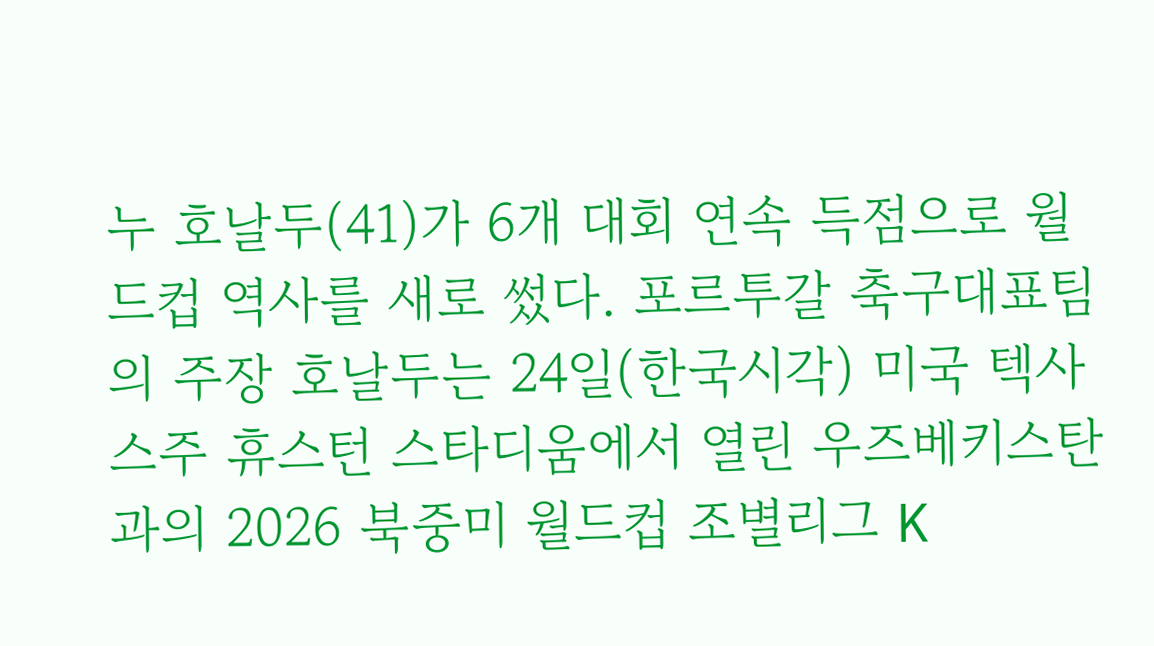누 호날두(41)가 6개 대회 연속 득점으로 월드컵 역사를 새로 썼다. 포르투갈 축구대표팀의 주장 호날두는 24일(한국시각) 미국 텍사스주 휴스턴 스타디움에서 열린 우즈베키스탄과의 2026 북중미 월드컵 조별리그 K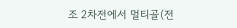조 2차전에서 멀티골(전